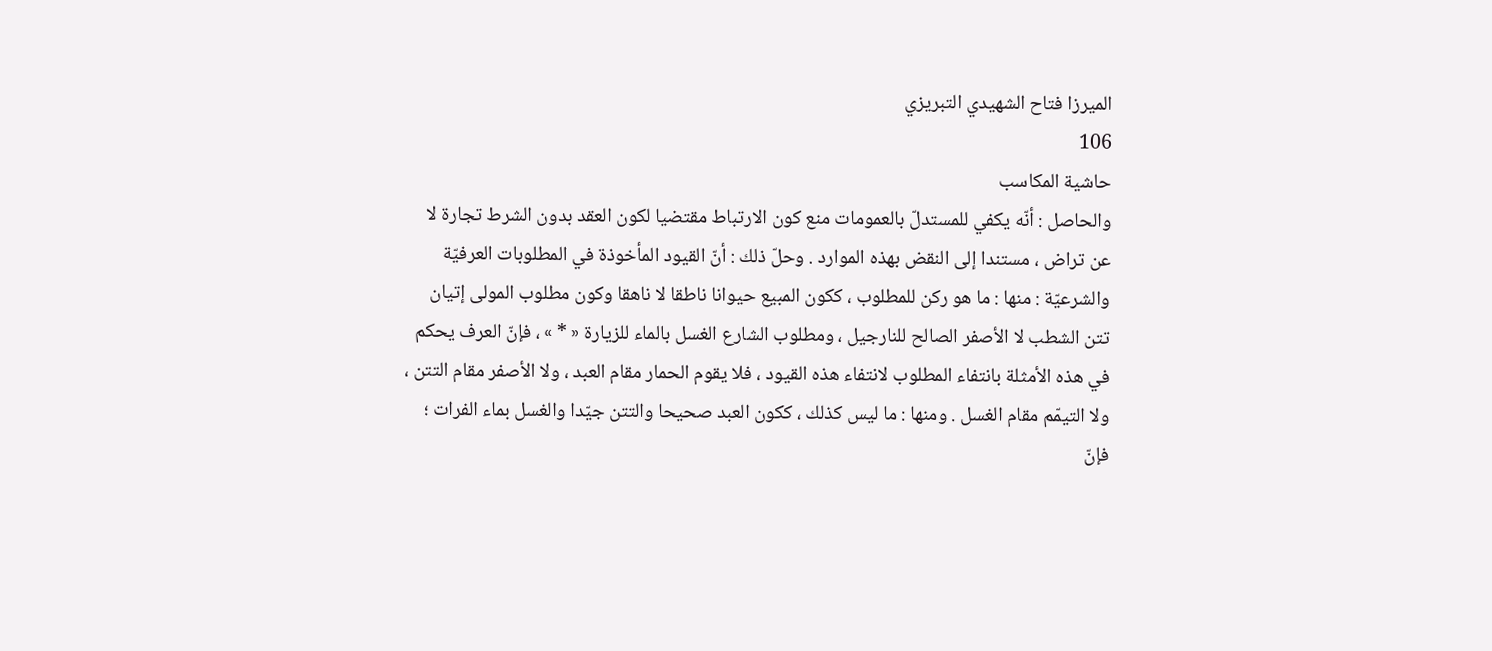الميرزا فتاح الشهيدي التبريزي
106
حاشية المكاسب
والحاصل : أنّه يكفي للمستدلّ بالعمومات منع كون الارتباط مقتضيا لكون العقد بدون الشرط تجارة لا عن تراض ، مستندا إلى النقض بهذه الموارد . وحلّ ذلك : أنّ القيود المأخوذة في المطلوبات العرفيّة والشرعيّة : منها : ما هو ركن للمطلوب ، ككون المبيع حيوانا ناطقا لا ناهقا وكون مطلوب المولى إتيان تتن الشطب لا الأصفر الصالح للنارجيل ، ومطلوب الشارع الغسل بالماء للزيارة « * » ، فإنّ العرف يحكم في هذه الأمثلة بانتفاء المطلوب لانتفاء هذه القيود ، فلا يقوم الحمار مقام العبد ، ولا الأصفر مقام التتن ، ولا التيمّم مقام الغسل . ومنها : ما ليس كذلك ، ككون العبد صحيحا والتتن جيّدا والغسل بماء الفرات ؛ فإنّ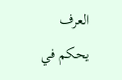العرف يحكم في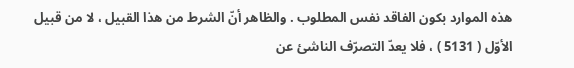هذه الموارد بكون الفاقد نفس المطلوب . والظاهر أنّ الشرط من هذا القبيل ، لا من قبيل الأوّل ( 5131 ) ، فلا يعدّ التصرّف الناشئ عن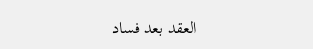العقد بعد فساد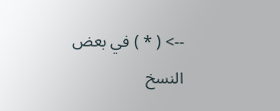--> ( * ) في بعض النسخ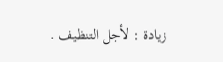زيادة : لأجل التنظيف .